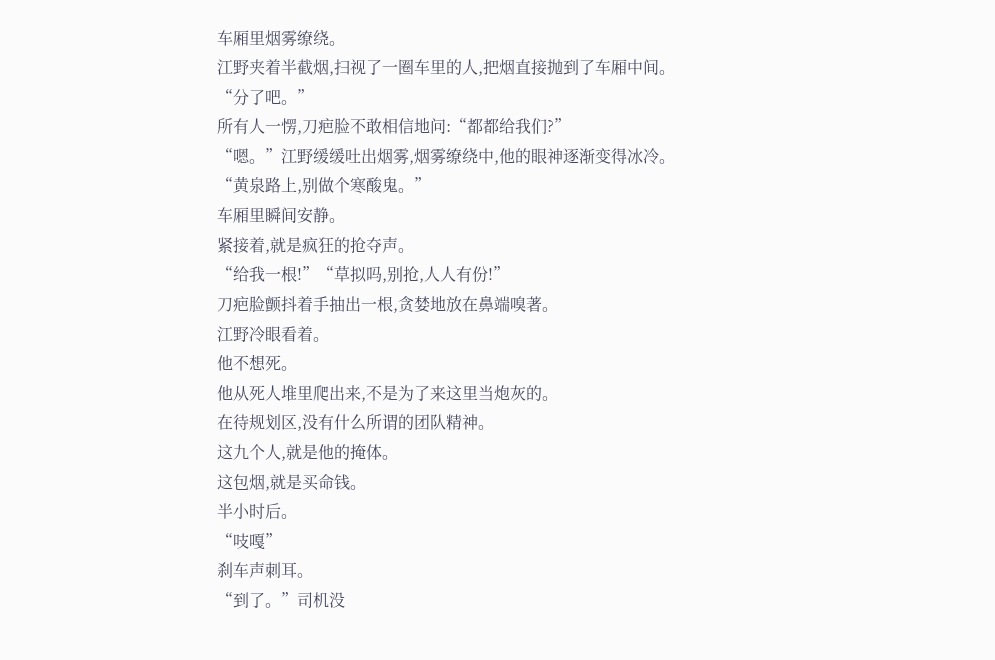车厢里烟雾缭绕。
江野夹着半截烟,扫视了一圈车里的人,把烟直接抛到了车厢中间。
“分了吧。”
所有人一愣,刀疤脸不敢相信地问:“都都给我们?”
“嗯。”江野缓缓吐出烟雾,烟雾缭绕中,他的眼神逐渐变得冰冷。
“黄泉路上,别做个寒酸鬼。”
车厢里瞬间安静。
紧接着,就是疯狂的抢夺声。
“给我一根!”“草拟吗,别抢,人人有份!”
刀疤脸颤抖着手抽出一根,贪婪地放在鼻端嗅著。
江野冷眼看着。
他不想死。
他从死人堆里爬出来,不是为了来这里当炮灰的。
在待规划区,没有什么所谓的团队精神。
这九个人,就是他的掩体。
这包烟,就是买命钱。
半小时后。
“吱嘎”
刹车声刺耳。
“到了。”司机没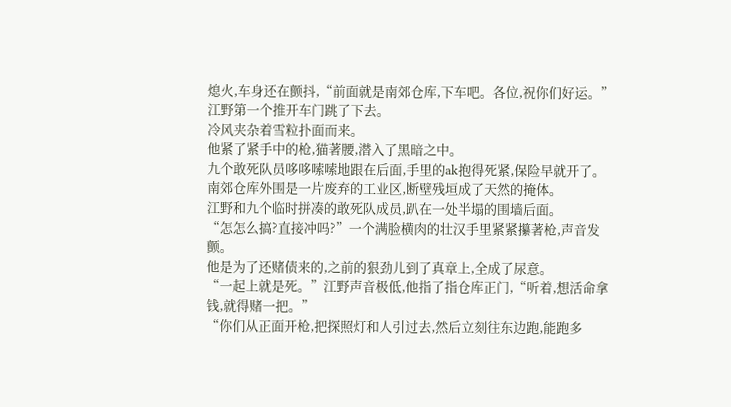熄火,车身还在颤抖,“前面就是南郊仓库,下车吧。各位,祝你们好运。”
江野第一个推开车门跳了下去。
冷风夹杂着雪粒扑面而来。
他紧了紧手中的枪,猫著腰,潜入了黑暗之中。
九个敢死队员哆哆嗦嗦地跟在后面,手里的ak抱得死紧,保险早就开了。
南郊仓库外围是一片废弃的工业区,断壁残垣成了天然的掩体。
江野和九个临时拼凑的敢死队成员,趴在一处半塌的围墙后面。
“怎怎么搞?直接冲吗?”一个满脸横肉的壮汉手里紧紧攥著枪,声音发颤。
他是为了还赌债来的,之前的狠劲儿到了真章上,全成了尿意。
“一起上就是死。”江野声音极低,他指了指仓库正门,“听着,想活命拿钱,就得赌一把。”
“你们从正面开枪,把探照灯和人引过去,然后立刻往东边跑,能跑多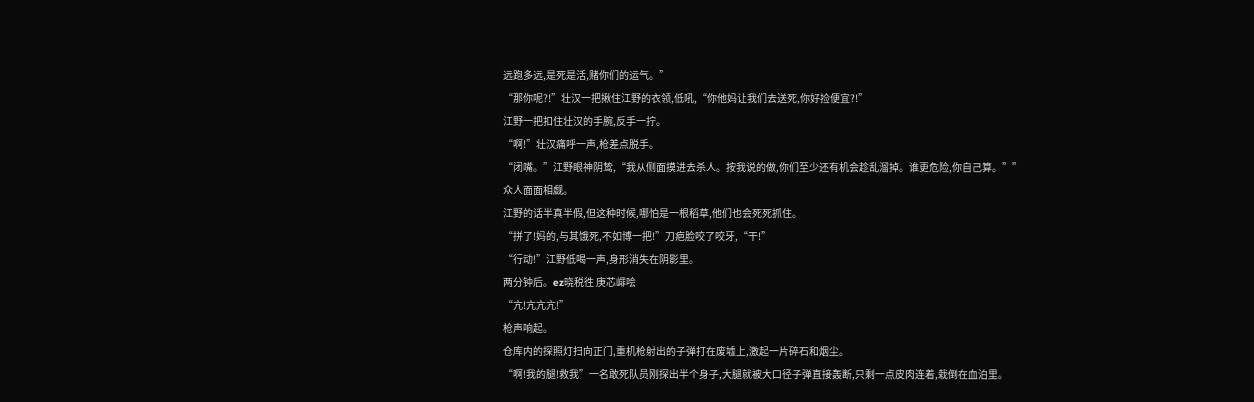远跑多远,是死是活,赌你们的运气。”
“那你呢?!”壮汉一把揪住江野的衣领,低吼,“你他妈让我们去送死,你好捡便宜?!”
江野一把扣住壮汉的手腕,反手一拧。
“啊!”壮汉痛呼一声,枪差点脱手。
“闭嘴。”江野眼神阴鸷,“我从侧面摸进去杀人。按我说的做,你们至少还有机会趁乱溜掉。谁更危险,你自己算。””
众人面面相觑。
江野的话半真半假,但这种时候,哪怕是一根稻草,他们也会死死抓住。
“拼了!妈的,与其饿死,不如博一把!”刀疤脸咬了咬牙,“干!”
“行动!”江野低喝一声,身形消失在阴影里。
两分钟后。ez晓税徃 庚芯嶵哙
“亢!亢亢亢!”
枪声响起。
仓库内的探照灯扫向正门,重机枪射出的子弹打在废墟上,激起一片碎石和烟尘。
“啊!我的腿!救我”一名敢死队员刚探出半个身子,大腿就被大口径子弹直接轰断,只剩一点皮肉连着,栽倒在血泊里。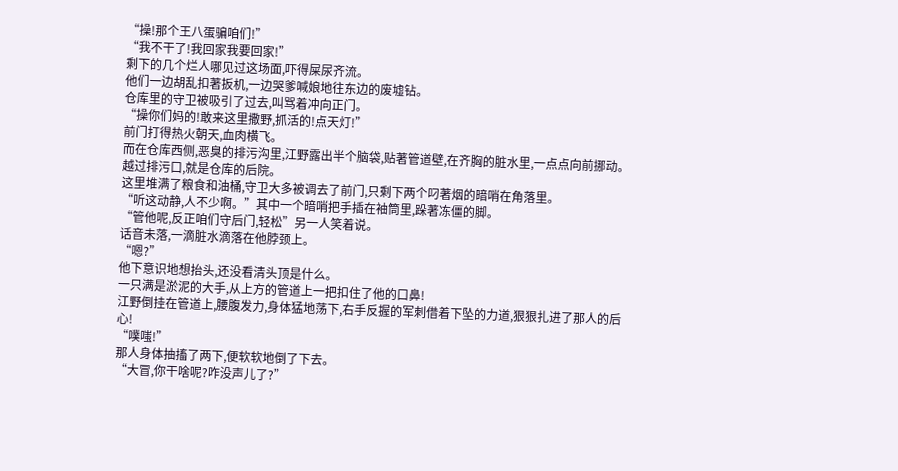“操!那个王八蛋骗咱们!”
“我不干了!我回家我要回家!”
剩下的几个烂人哪见过这场面,吓得屎尿齐流。
他们一边胡乱扣著扳机,一边哭爹喊娘地往东边的废墟钻。
仓库里的守卫被吸引了过去,叫骂着冲向正门。
“操你们妈的!敢来这里撒野,抓活的!点天灯!”
前门打得热火朝天,血肉横飞。
而在仓库西侧,恶臭的排污沟里,江野露出半个脑袋,贴著管道壁,在齐胸的脏水里,一点点向前挪动。
越过排污口,就是仓库的后院。
这里堆满了粮食和油桶,守卫大多被调去了前门,只剩下两个叼著烟的暗哨在角落里。
“听这动静,人不少啊。”其中一个暗哨把手插在袖筒里,跺著冻僵的脚。
“管他呢,反正咱们守后门,轻松”另一人笑着说。
话音未落,一滴脏水滴落在他脖颈上。
“嗯?”
他下意识地想抬头,还没看清头顶是什么。
一只满是淤泥的大手,从上方的管道上一把扣住了他的口鼻!
江野倒挂在管道上,腰腹发力,身体猛地荡下,右手反握的军刺借着下坠的力道,狠狠扎进了那人的后心!
“噗嗤!”
那人身体抽搐了两下,便软软地倒了下去。
“大冒,你干啥呢?咋没声儿了?”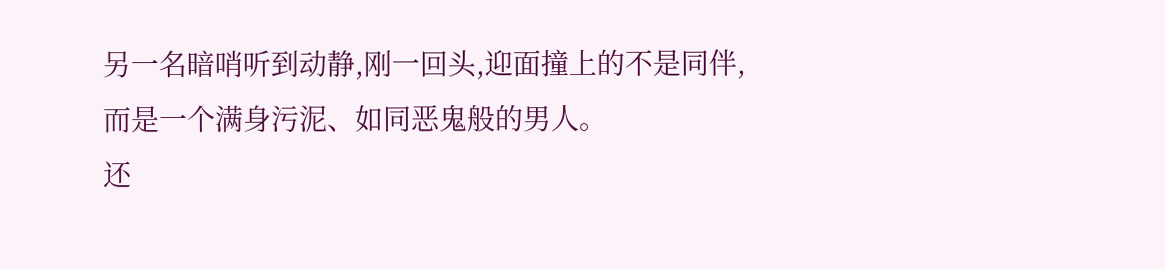另一名暗哨听到动静,刚一回头,迎面撞上的不是同伴,而是一个满身污泥、如同恶鬼般的男人。
还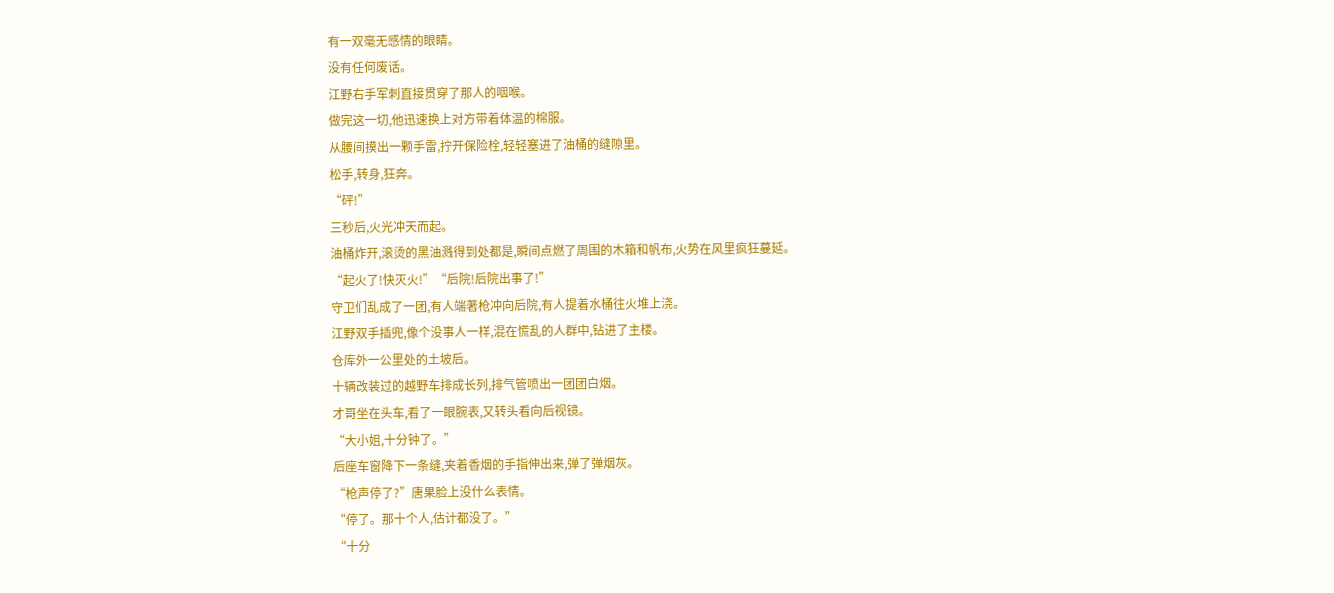有一双毫无感情的眼睛。
没有任何废话。
江野右手军刺直接贯穿了那人的咽喉。
做完这一切,他迅速换上对方带着体温的棉服。
从腰间摸出一颗手雷,拧开保险栓,轻轻塞进了油桶的缝隙里。
松手,转身,狂奔。
“砰!”
三秒后,火光冲天而起。
油桶炸开,滚烫的黑油溅得到处都是,瞬间点燃了周围的木箱和帆布,火势在风里疯狂蔓延。
“起火了!快灭火!”“后院!后院出事了!”
守卫们乱成了一团,有人端著枪冲向后院,有人提着水桶往火堆上浇。
江野双手插兜,像个没事人一样,混在慌乱的人群中,钻进了主楼。
仓库外一公里处的土坡后。
十辆改装过的越野车排成长列,排气管喷出一团团白烟。
才哥坐在头车,看了一眼腕表,又转头看向后视镜。
“大小姐,十分钟了。”
后座车窗降下一条缝,夹着香烟的手指伸出来,弹了弹烟灰。
“枪声停了?”唐果脸上没什么表情。
“停了。那十个人,估计都没了。”
“十分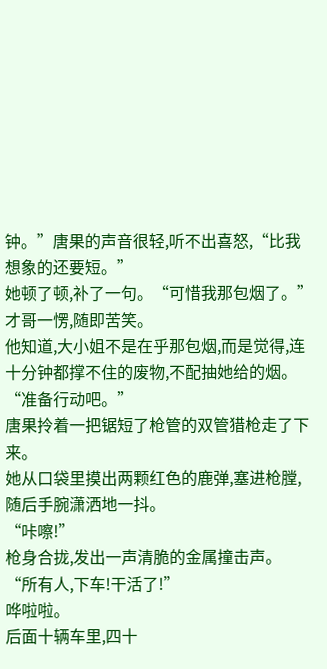钟。”唐果的声音很轻,听不出喜怒,“比我想象的还要短。”
她顿了顿,补了一句。“可惜我那包烟了。”
才哥一愣,随即苦笑。
他知道,大小姐不是在乎那包烟,而是觉得,连十分钟都撑不住的废物,不配抽她给的烟。
“准备行动吧。”
唐果拎着一把锯短了枪管的双管猎枪走了下来。
她从口袋里摸出两颗红色的鹿弹,塞进枪膛,随后手腕潇洒地一抖。
“咔嚓!”
枪身合拢,发出一声清脆的金属撞击声。
“所有人,下车!干活了!”
哗啦啦。
后面十辆车里,四十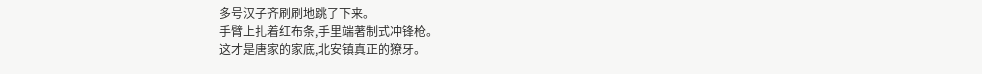多号汉子齐刷刷地跳了下来。
手臂上扎着红布条,手里端著制式冲锋枪。
这才是唐家的家底,北安镇真正的獠牙。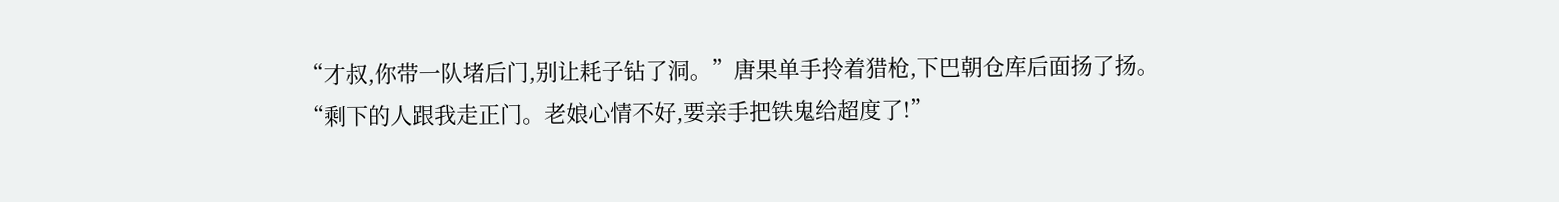“才叔,你带一队堵后门,别让耗子钻了洞。”唐果单手拎着猎枪,下巴朝仓库后面扬了扬。
“剩下的人跟我走正门。老娘心情不好,要亲手把铁鬼给超度了!”